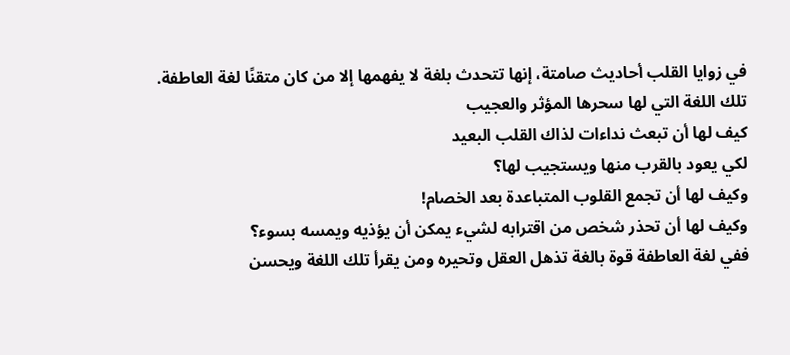في زوايا القلب أحاديث صامتة، إنها تتحدث بلغة لا يفهمها إلا من كان متقنًا لغة العاطفة.
تلك اللغة التي لها سحرها المؤثر والعجيب
كيف لها أن تبعث نداءات لذاك القلب البعيد
لكي يعود بالقرب منها ويستجيب لها؟
وكيف لها أن تجمع القلوب المتباعدة بعد الخصام!
وكيف لها أن تحذر شخص من اقترابه لشيء يمكن أن يؤذيه ويمسه بسوء؟
ففي لغة العاطفة قوة بالغة تذهل العقل وتحيره ومن يقرأ تلك اللغة ويحسن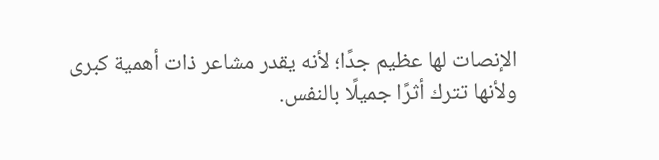الإنصات لها عظيم جدًا؛ لأنه يقدر مشاعر ذات أهمية كبرى
ولأنها تترك أثرًا جميلًا بالنفس.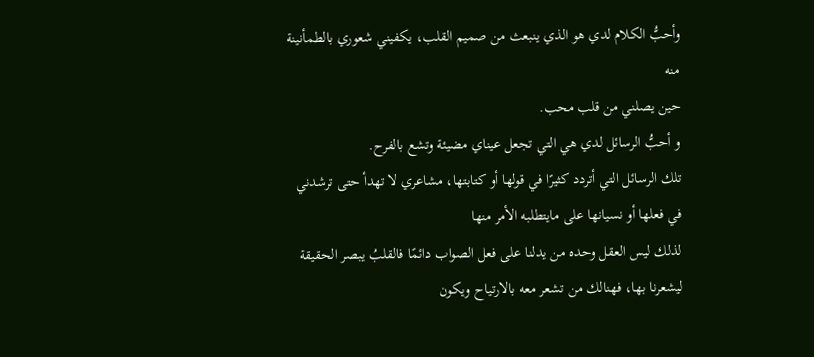وأحبُّ الكلام لدي هو الذي ينبعث من صميم القلب، يكفيني شعوري بالطمأنينة منه
حين يصلني من قلب محب.
و أحبُّ الرسائل لدي هي التي تجعل عيناي مضيئة وتشع بالفرح.
تلك الرسائل التي أتردد كثيرًا في قولها أو كتابتها، مشاعري لا تهدأ حتى ترشدني في فعلها أو نسيانها على مايتطلبه الأمر منها
لذلك ليس العقل وحده من يدلنا على فعل الصواب دائمًا فالقلبُ يبصر الحقيقة ليشعرنا بها، فهنالك من تشعر معه بالارتياح ويكون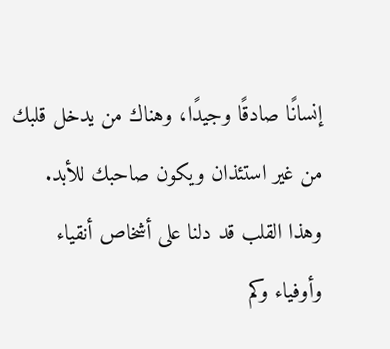إنسانًا صادقًا وجيدًا، وهناك من يدخل قلبك من غير استئذان ويكون صاحبك للأبد.
وهذا القلب قد دلنا على أشخاص أنقياء وأوفياء وكم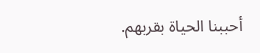أحببنا الحياة بقربهم.